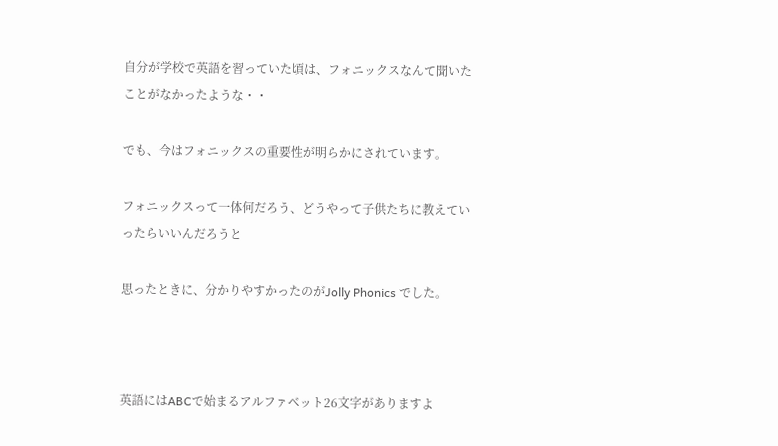自分が学校で英語を習っていた頃は、フォニックスなんて聞いたことがなかったような・・

でも、今はフォニックスの重要性が明らかにされています。

フォニックスって一体何だろう、どうやって子供たちに教えていったらいいんだろうと

思ったときに、分かりやすかったのがJolly Phonics でした。



英語にはABCで始まるアルファベット26文字がありますよ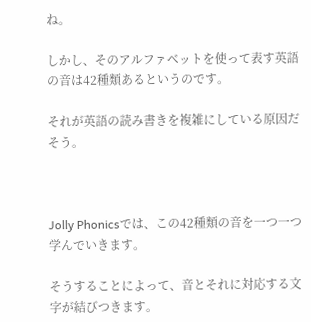ね。

しかし、そのアルファベットを使って表す英語の音は42種類あるというのです。

それが英語の読み書きを複雑にしている原因だそう。



Jolly Phonicsでは、この42種類の音を一つ一つ学んでいきます。

そうすることによって、音とそれに対応する文字が結びつきます。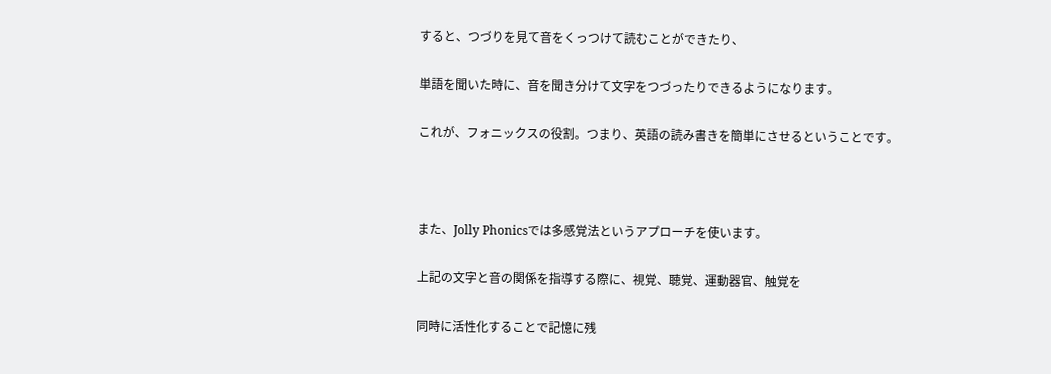すると、つづりを見て音をくっつけて読むことができたり、

単語を聞いた時に、音を聞き分けて文字をつづったりできるようになります。

これが、フォニックスの役割。つまり、英語の読み書きを簡単にさせるということです。



また、Jolly Phonicsでは多感覚法というアプローチを使います。

上記の文字と音の関係を指導する際に、視覚、聴覚、運動器官、触覚を

同時に活性化することで記憶に残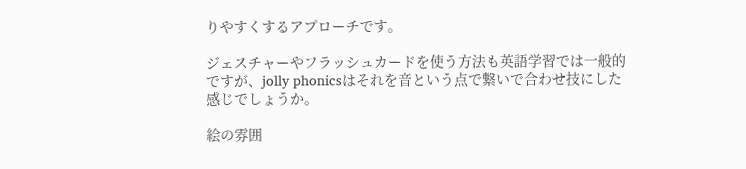りやすくするアプローチです。

ジェスチャーやフラッシュカードを使う方法も英語学習では一般的ですが、jolly phonicsはそれを音という点で繋いで合わせ技にした感じでしょうか。

絵の雰囲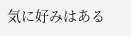気に好みはある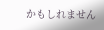かもしれません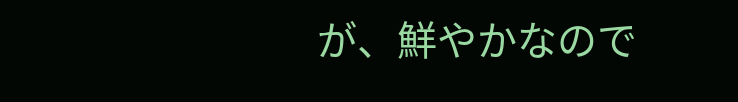が、鮮やかなので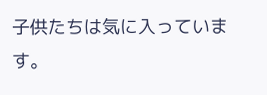子供たちは気に入っています。